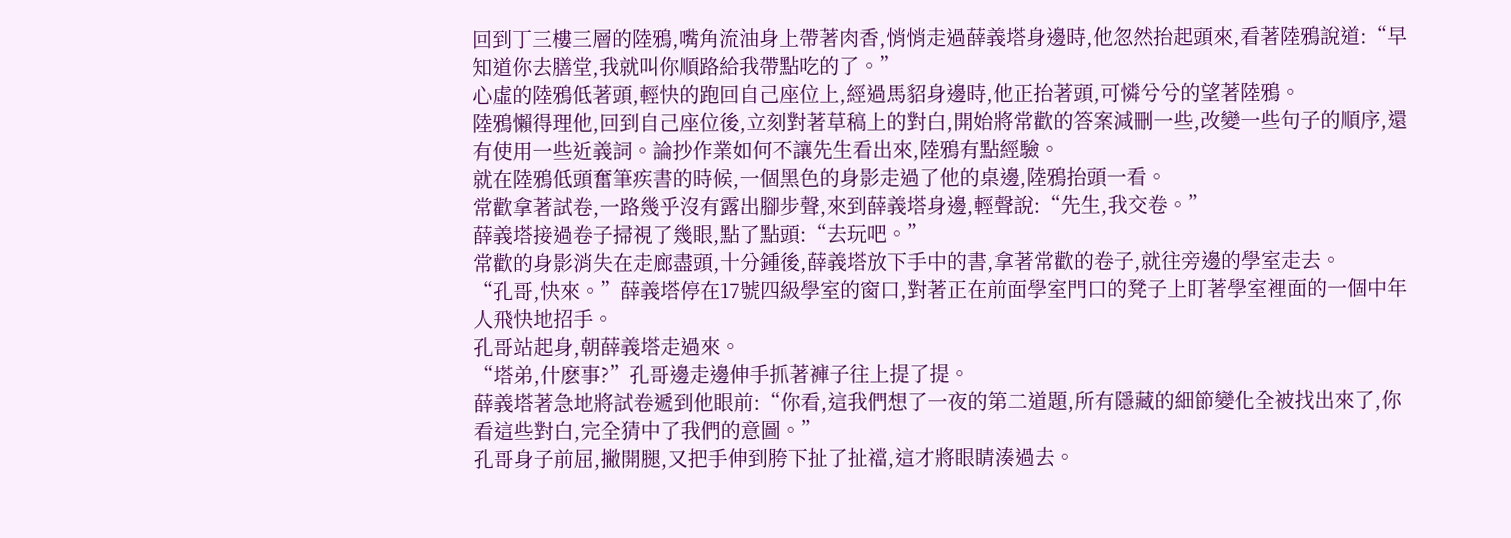回到丁三樓三層的陸鴉,嘴角流油身上帶著肉香,悄悄走過薛義塔身邊時,他忽然抬起頭來,看著陸鴉說道:“早知道你去膳堂,我就叫你順路給我帶點吃的了。”
心虛的陸鴉低著頭,輕快的跑回自己座位上,經過馬貂身邊時,他正抬著頭,可憐兮兮的望著陸鴉。
陸鴉懶得理他,回到自己座位後,立刻對著草稿上的對白,開始將常歡的答案減刪一些,改變一些句子的順序,還有使用一些近義詞。論抄作業如何不讓先生看出來,陸鴉有點經驗。
就在陸鴉低頭奮筆疾書的時候,一個黑色的身影走過了他的桌邊,陸鴉抬頭一看。
常歡拿著試卷,一路幾乎沒有露出腳步聲,來到薛義塔身邊,輕聲說:“先生,我交卷。”
薛義塔接過卷子掃視了幾眼,點了點頭:“去玩吧。”
常歡的身影消失在走廊盡頭,十分鍾後,薛義塔放下手中的書,拿著常歡的卷子,就往旁邊的學室走去。
“孔哥,快來。”薛義塔停在17號四級學室的窗口,對著正在前面學室門口的凳子上盯著學室裡面的一個中年人飛快地招手。
孔哥站起身,朝薛義塔走過來。
“塔弟,什麽事?”孔哥邊走邊伸手抓著褲子往上提了提。
薛義塔著急地將試卷遞到他眼前:“你看,這我們想了一夜的第二道題,所有隱藏的細節變化全被找出來了,你看這些對白,完全猜中了我們的意圖。”
孔哥身子前屈,撇開腿,又把手伸到胯下扯了扯襠,這才將眼睛湊過去。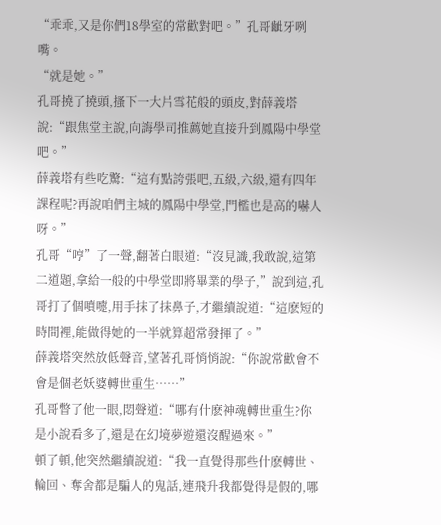“乖乖,又是你們18學室的常歡對吧。”孔哥齜牙咧嘴。
“就是她。”
孔哥撓了撓頭,搔下一大片雪花般的頭皮,對薛義塔說:“跟焦堂主說,向誨學司推薦她直接升到鳳陽中學堂吧。”
薛義塔有些吃驚:“這有點誇張吧,五級,六級,還有四年課程呢?再說咱們主城的鳳陽中學堂,門檻也是高的嚇人呀。”
孔哥“哼”了一聲,翻著白眼道:“沒見識,我敢說,這第二道題,拿給一般的中學堂即將畢業的學子,”說到這,孔哥打了個噴嚏,用手抹了抹鼻子,才繼續說道:“這麽短的時間裡,能做得她的一半就算超常發揮了。”
薛義塔突然放低聲音,望著孔哥悄悄說:“你說常歡會不會是個老妖婆轉世重生……”
孔哥瞥了他一眼,悶聲道:“哪有什麽神魂轉世重生?你是小說看多了,還是在幻境夢遊還沒醒過來。”
頓了頓,他突然繼續說道:“我一直覺得那些什麽轉世、輪回、奪舍都是騙人的鬼話,連飛升我都覺得是假的,哪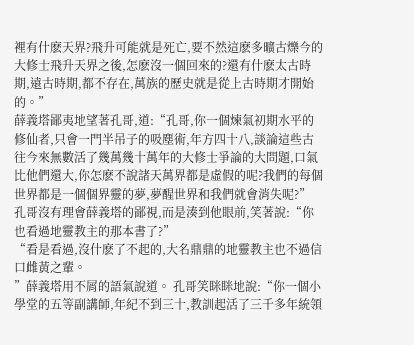裡有什麽天界?飛升可能就是死亡,要不然這麽多曠古爍今的大修士飛升天界之後,怎麽沒一個回來的?還有什麽太古時期,遠古時期,都不存在,萬族的歷史就是從上古時期才開始的。”
薛義塔鄙夷地望著孔哥,道:“孔哥,你一個煉氣初期水平的修仙者,只會一門半吊子的吸塵術,年方四十八,談論這些古往今來無數活了幾萬幾十萬年的大修士爭論的大問題,口氣比他們還大,你怎麽不說諸天萬界都是虛假的呢?我們的每個世界都是一個個界靈的夢,夢醒世界和我們就會消失呢?”
孔哥沒有理會薛義塔的鄙視,而是湊到他眼前,笑著說:“你也看過地靈教主的那本書了?”
“看是看過,沒什麽了不起的,大名鼎鼎的地靈教主也不過信口雌黃之輩。
”薛義塔用不屑的語氣說道。 孔哥笑眯眯地說:“你一個小學堂的五等副講師,年紀不到三十,教訓起活了三千多年統領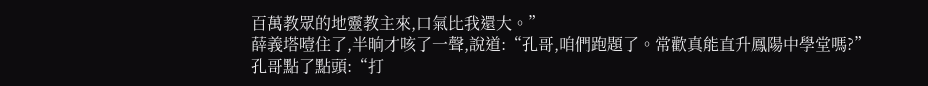百萬教眾的地靈教主來,口氣比我還大。”
薛義塔噎住了,半晌才咳了一聲,說道:“孔哥,咱們跑題了。常歡真能直升鳳陽中學堂嗎?”
孔哥點了點頭:“打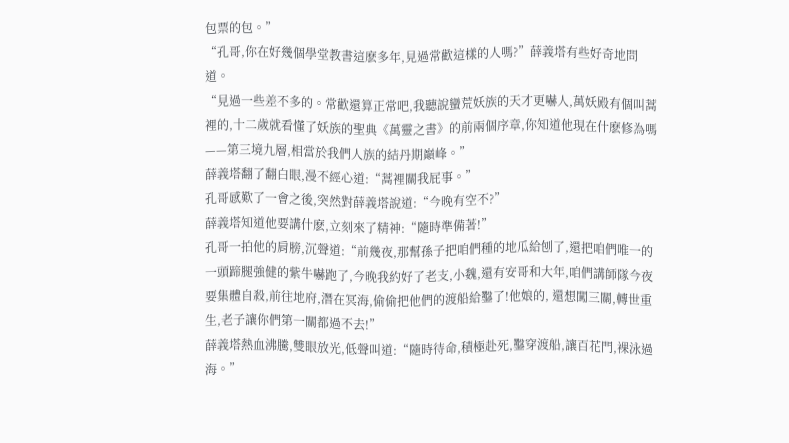包票的包。”
“孔哥,你在好幾個學堂教書這麽多年,見過常歡這樣的人嗎?”薛義塔有些好奇地問道。
“見過一些差不多的。常歡還算正常吧,我聽說蠻荒妖族的天才更嚇人,萬妖殿有個叫蒿裡的,十二歲就看懂了妖族的聖典《萬靈之書》的前兩個序章,你知道他現在什麽修為嗎——第三境九層,相當於我們人族的結丹期巔峰。”
薛義塔翻了翻白眼,漫不經心道:“蒿裡關我屁事。”
孔哥感歎了一會之後,突然對薛義塔說道:“今晚有空不?”
薛義塔知道他要講什麽,立刻來了精神:“隨時準備著!”
孔哥一拍他的肩膀,沉聲道:“前幾夜,那幫孫子把咱們種的地瓜給刨了,還把咱們唯一的一頭蹄腿強健的紫牛嚇跑了,今晚我約好了老支,小魏,還有安哥和大年,咱們講師隊今夜要集體自殺,前往地府,潛在冥海,偷偷把他們的渡船給鑿了!他娘的, 還想闖三關,轉世重生,老子讓你們第一關都過不去!”
薛義塔熱血沸騰,雙眼放光,低聲叫道:“隨時待命,積極赴死,鑿穿渡船,讓百花門,裸泳過海。”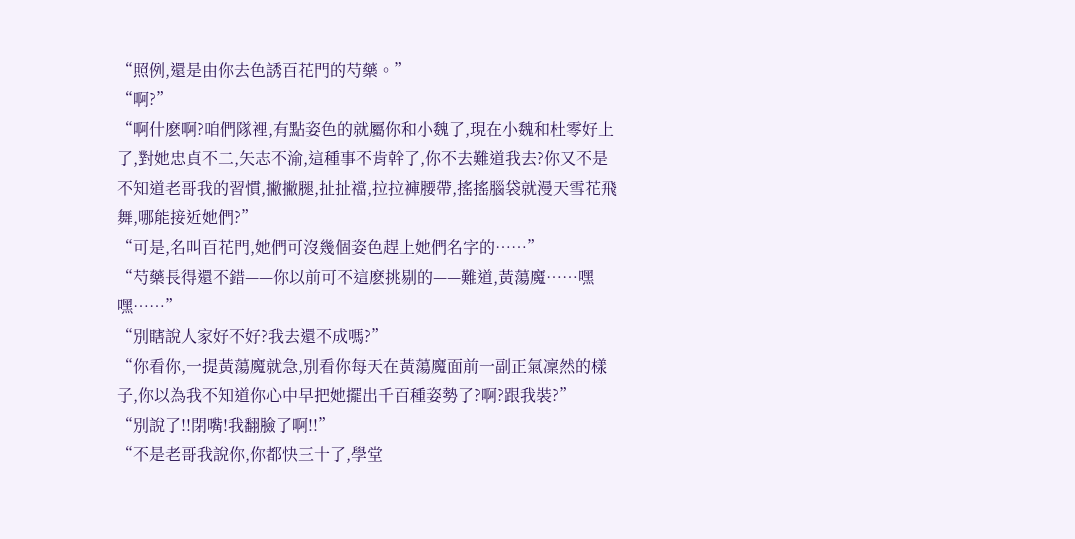“照例,還是由你去色誘百花門的芍藥。”
“啊?”
“啊什麽啊?咱們隊裡,有點姿色的就屬你和小魏了,現在小魏和杜零好上了,對她忠貞不二,矢志不渝,這種事不肯幹了,你不去難道我去?你又不是不知道老哥我的習慣,撇撇腿,扯扯襠,拉拉褲腰帶,搖搖腦袋就漫天雪花飛舞,哪能接近她們?”
“可是,名叫百花門,她們可沒幾個姿色趕上她們名字的……”
“芍藥長得還不錯——你以前可不這麽挑剔的——難道,黃蕩魔……嘿嘿……”
“別瞎說人家好不好?我去還不成嗎?”
“你看你,一提黃蕩魔就急,別看你每天在黃蕩魔面前一副正氣凜然的樣子,你以為我不知道你心中早把她擺出千百種姿勢了?啊?跟我裝?”
“別說了!!閉嘴!我翻臉了啊!!”
“不是老哥我說你,你都快三十了,學堂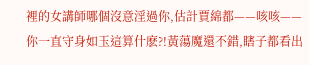裡的女講師哪個沒意淫過你,估計賈綿都——咳咳——你一直守身如玉這算什麽?!黃蕩魔還不錯,瞎子都看出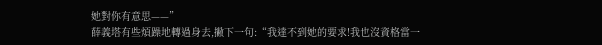她對你有意思——”
薛義塔有些煩躁地轉過身去,撇下一句:“我達不到她的要求!我也沒資格當一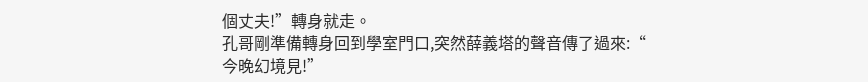個丈夫!”轉身就走。
孔哥剛準備轉身回到學室門口,突然薛義塔的聲音傳了過來:“
今晚幻境見!”